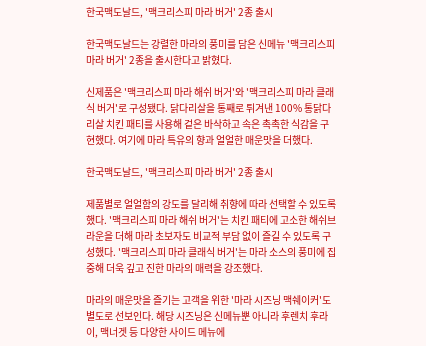한국맥도날드, '맥크리스피 마라 버거' 2종 출시

한국맥도날드는 강렬한 마라의 풍미를 담은 신메뉴 '맥크리스피 마라 버거' 2종을 출시한다고 밝혔다.

신제품은 '맥크리스피 마라 해쉬 버거'와 '맥크리스피 마라 클래식 버거'로 구성됐다. 닭다리살을 통째로 튀겨낸 100% 통닭다리살 치킨 패티를 사용해 겉은 바삭하고 속은 촉촉한 식감을 구현했다. 여기에 마라 특유의 향과 얼얼한 매운맛을 더했다.

한국맥도날드, '맥크리스피 마라 버거' 2종 출시

제품별로 얼얼함의 강도를 달리해 취향에 따라 선택할 수 있도록 했다. '맥크리스피 마라 해쉬 버거'는 치킨 패티에 고소한 해쉬브라운을 더해 마라 초보자도 비교적 부담 없이 즐길 수 있도록 구성했다. '맥크리스피 마라 클래식 버거'는 마라 소스의 풍미에 집중해 더욱 깊고 진한 마라의 매력을 강조했다.

마라의 매운맛을 즐기는 고객을 위한 '마라 시즈닝 맥쉐이커'도 별도로 선보인다. 해당 시즈닝은 신메뉴뿐 아니라 후렌치 후라이, 맥너겟 등 다양한 사이드 메뉴에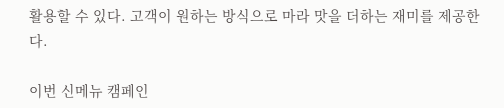활용할 수 있다. 고객이 원하는 방식으로 마라 맛을 더하는 재미를 제공한다.

이번 신메뉴 캠페인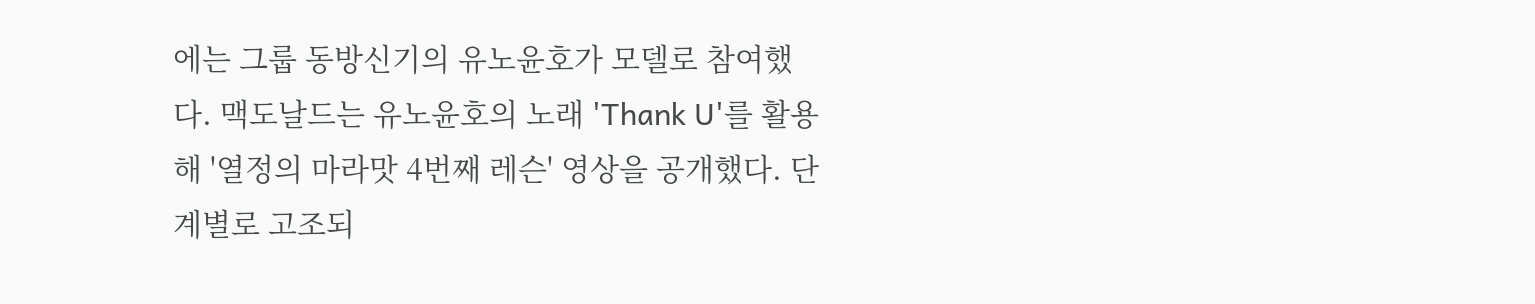에는 그룹 동방신기의 유노윤호가 모델로 참여했다. 맥도날드는 유노윤호의 노래 'Thank U'를 활용해 '열정의 마라맛 4번째 레슨' 영상을 공개했다. 단계별로 고조되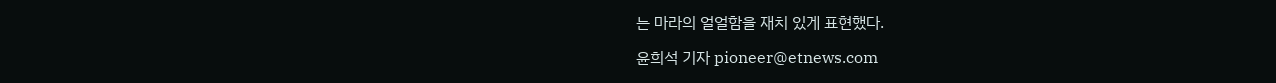는 마라의 얼얼함을 재치 있게 표현했다.

윤희석 기자 pioneer@etnews.com